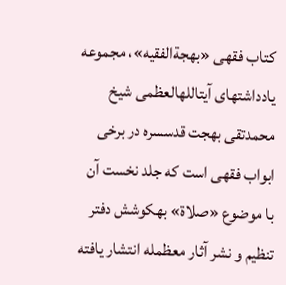کتاب فقهی «بهجةالفقیه»، مجموعه یادداشتهای آیتاللهالعظمی شیخ محمدتقی بهجت قدسسره در برخی ابواب فقهی است که جلد نخست آن با موضوع «صلاة» بهکوشش دفتر تنظیم و نشر آثار معظمله انتشار یافته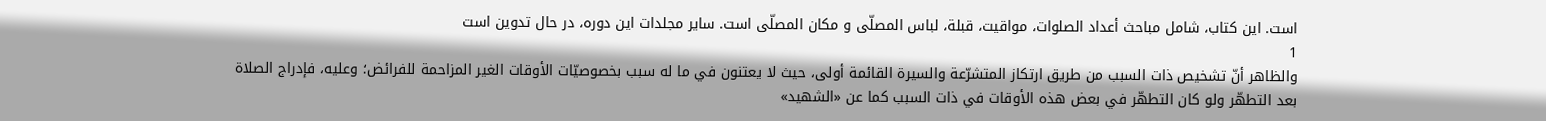است. این کتاب، شامل مباحث أعداد الصلوات، مواقیت، قبلة، لباس المصلّی و مکان المصلّی است. سایر مجلدات این دوره، در حال تدوین است
1
والظاهر أنّ تشخيص ذات السبب من طريق ارتكاز المتشرّعة والسيرة القائمة أولى، حيث لا يعتنون في ما له سبب بخصوصيّات الأوقات الغير المزاحمة للفرائض؛ وعليه، فإدراج الصلاة بعد التطهّر ولو كان التطهّر في بعض هذه الأوقات في ذات السبب كما عن «الشهيد»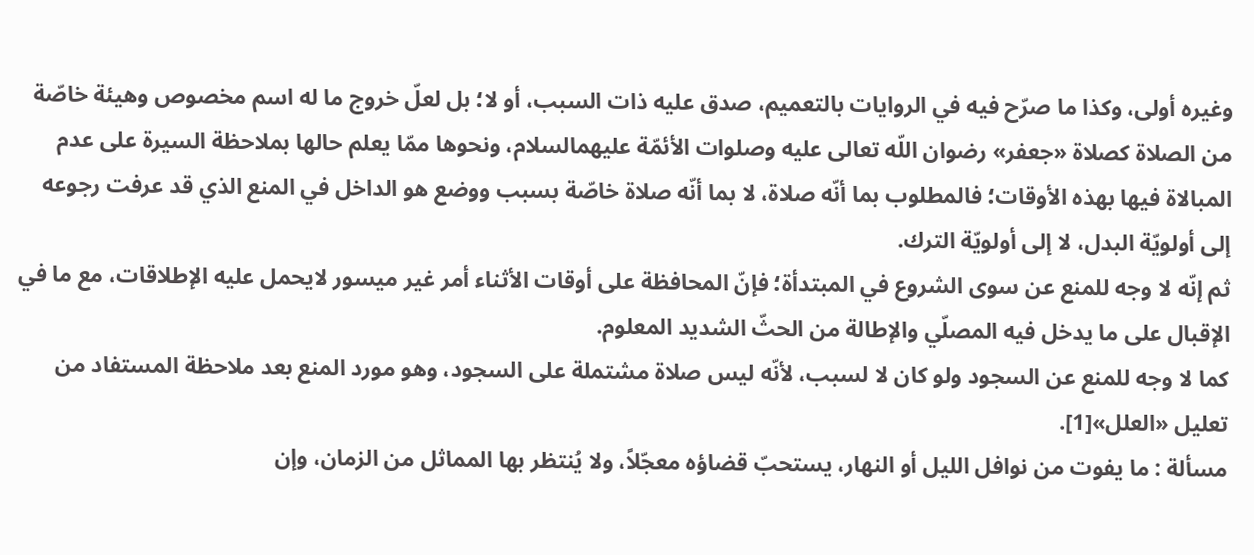وغيره أولى، وكذا ما صرّح فيه في الروايات بالتعميم، صدق عليه ذات السبب، أو لا؛ بل لعلّ خروج ما له اسم مخصوص وهيئة خاصّة من الصلاة كصلاة «جعفر» رضوان اللّه تعالى عليه وصلوات الأئمّة عليهمالسلام، ونحوها ممّا يعلم حالها بملاحظة السيرة على عدم المبالاة فيها بهذه الأوقات؛ فالمطلوب بما أنّه صلاة، لا بما أنّه صلاة خاصّة بسبب ووضع هو الداخل في المنع الذي قد عرفت رجوعه إلى أولويّة البدل، لا إلى أولويّة الترك.
ثم إنّه لا وجه للمنع عن سوى الشروع في المبتدأة؛ فإنّ المحافظة على أوقات الأثناء أمر غير ميسور لايحمل عليه الإطلاقات، مع ما في الإقبال على ما يدخل فيه المصلّي والإطالة من الحثّ الشديد المعلوم.
كما لا وجه للمنع عن السجود ولو كان لا لسبب، لأنّه ليس صلاة مشتملة على السجود، وهو مورد المنع بعد ملاحظة المستفاد من تعليل «العلل»[1].
مسألة : ما يفوت من نوافل الليل أو النهار، يستحبّ قضاؤه معجّلاً، ولا يُنتظر بها المماثل من الزمان، وإن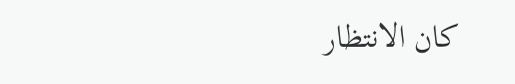كان الانتظار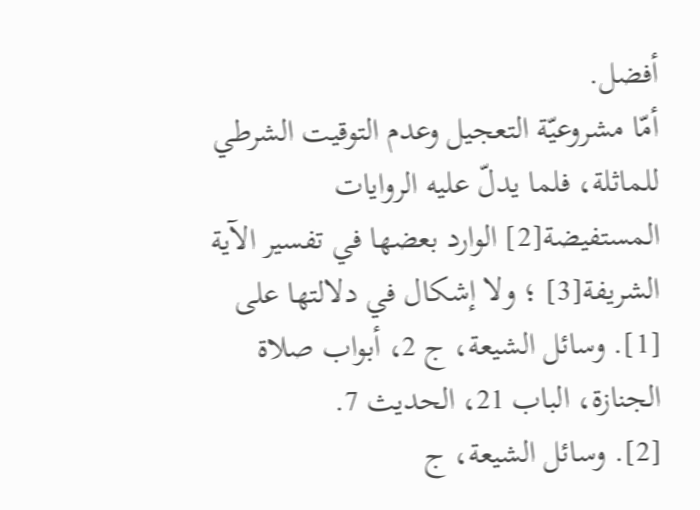أفضل.
أمّا مشروعيّة التعجيل وعدم التوقيت الشرطي للماثلة، فلما يدلّ عليه الروايات المستفيضة[2] الوارد بعضها في تفسير الآية الشريفة[3] ؛ ولا إشكال في دلالتها على
[1]. وسائل الشيعة، ج 2، أبواب صلاة الجنازة، الباب 21، الحديث 7.
[2]. وسائل الشيعة، ج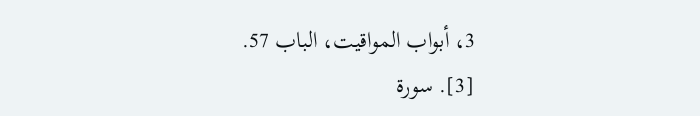3، أبواب المواقيت، الباب 57.
[3]. سورة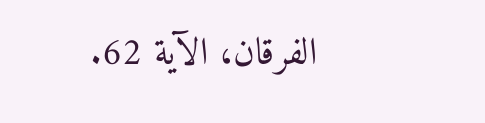الفرقان، الآية 62.